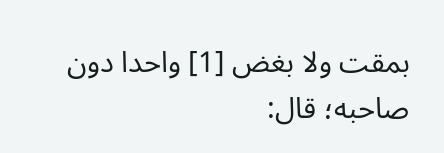بمقت ولا بغض [1] واحدا دون صاحبه؛ قال: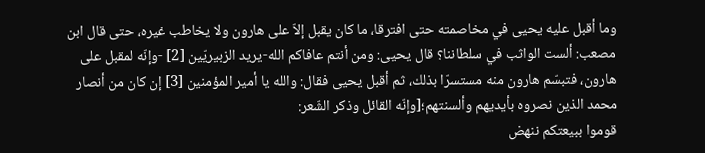وما أقبل عليه يحيى في مخاصمته حتى افترقا، ما كان يقبل إلاّ على هارون ولا يخاطب غيره، حتى قال ابن مصعب: ألست الواثب في سلطاننا؟ قال يحيى: ومن أنتم عافاكم الله-يريد الزبيريّين [2] -وإنّه لمقبل على هارون، فتبسّم هارون منه مستسرّا بذلك، ثم أقبل يحيى فقال: والله يا أمير المؤمنين [3] إن كان من أنصار محمد الذين نصروه بأيديهم وألسنتهم؛[وإنّه القائل وذكر الشّعر:
قوموا ببيعتكم ننهض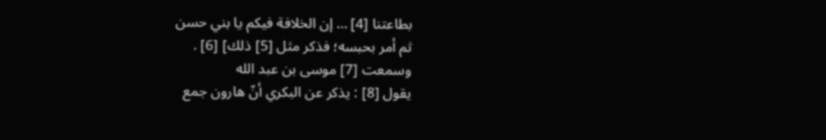بطاعتنا [4] … إن الخلافة فيكم يا بني حسن
ثم أمر بحبسه؛ فذكر مثل [5] ذلك] [6] .
وسمعت [7] موسى بن عبد الله
يقول [8] : يذكر عن البكري أنّ هارون جمع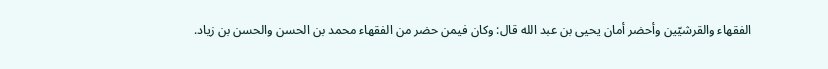الفقهاء والقرشيّين وأحضر أمان يحيى بن عبد الله قال: وكان فيمن حضر من الفقهاء محمد بن الحسن والحسن بن زياد.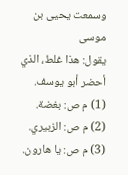وسمعت يحيى بن موسى
يقول: هذا غلط، الذي أحضر أبو يوسف.
(1) م ص: بغضة.
(2) م ص: الزبيري.
(3) م ص: يا هارون.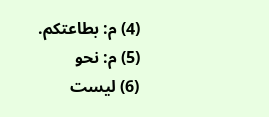(4) م: بطاعتكم.
(5) م: نحو
(6) ليست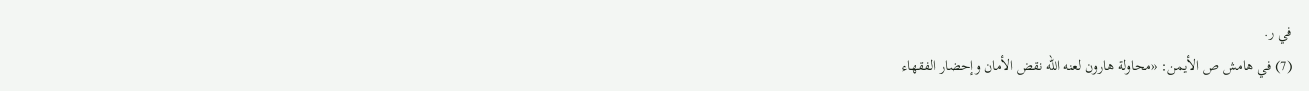في ر.
(7) في هامش ص الأيمن: «محاولة هارون لعنه الله نقض الأمان وإحضار الفقهاء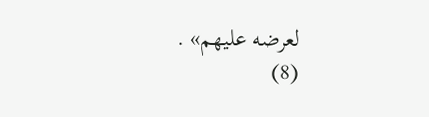لعرضه عليهم» .
(8)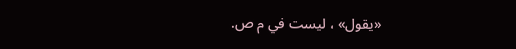«يقول» ، ليست في م ص.